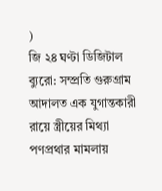)
জি ২৪ ঘণ্টা ডিজিটাল ব্যুরো: সম্প্রতি গুরুগ্রাম আদালত এক যুগান্তকারী রায়ে স্ত্রীয়ের মিথ্যা পণপ্রথার মামলায়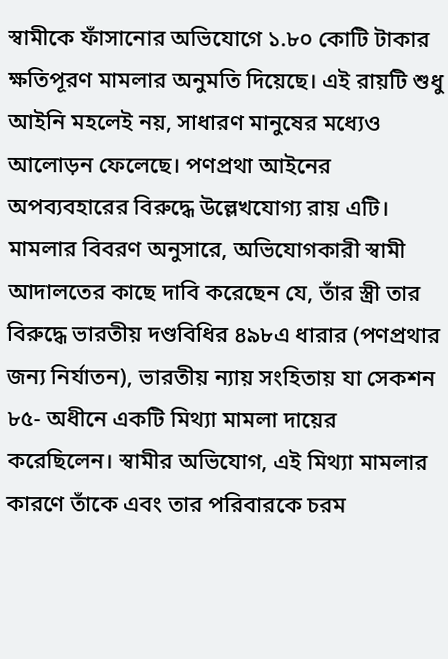স্বামীকে ফাঁসানোর অভিযোগে ১.৮০ কোটি টাকার ক্ষতিপূরণ মামলার অনুমতি দিয়েছে। এই রায়টি শুধু আইনি মহলেই নয়, সাধারণ মানুষের মধ্যেও আলোড়ন ফেলেছে। পণপ্রথা আইনের অপব্যবহারের বিরুদ্ধে উল্লেখযোগ্য রায় এটি।
মামলার বিবরণ অনুসারে, অভিযোগকারী স্বামী আদালতের কাছে দাবি করেছেন যে, তাঁর স্ত্রী তার বিরুদ্ধে ভারতীয় দণ্ডবিধির ৪৯৮এ ধারার (পণপ্রথার জন্য নির্যাতন), ভারতীয় ন্যায় সংহিতায় যা সেকশন ৮৫- অধীনে একটি মিথ্যা মামলা দায়ের করেছিলেন। স্বামীর অভিযোগ, এই মিথ্যা মামলার কারণে তাঁকে এবং তার পরিবারকে চরম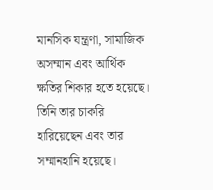মানসিক যন্ত্রণা, সামাজিক অসম্মান এবং আর্থিক ক্ষতির শিকার হতে হয়েছে। তিনি তার চাকরি হারিয়েছেন এবং তার সম্মানহানি হয়েছে।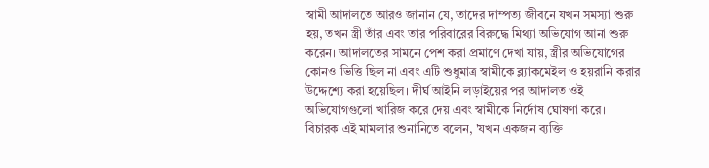স্বামী আদালতে আরও জানান যে, তাদের দাম্পত্য জীবনে যখন সমস্যা শুরু হয়, তখন স্ত্রী তাঁর এবং তার পরিবারের বিরুদ্ধে মিথ্যা অভিযোগ আনা শুরু করেন। আদালতের সামনে পেশ করা প্রমাণে দেখা যায়, স্ত্রীর অভিযোগের কোনও ভিত্তি ছিল না এবং এটি শুধুমাত্র স্বামীকে ব্ল্যাকমেইল ও হয়রানি করার উদ্দেশ্যে করা হয়েছিল। দীর্ঘ আইনি লড়াইয়ের পর আদালত ওই অভিযোগগুলো খারিজ করে দেয় এবং স্বামীকে নির্দোষ ঘোষণা করে।
বিচারক এই মামলার শুনানিতে বলেন, 'যখন একজন ব্যক্তি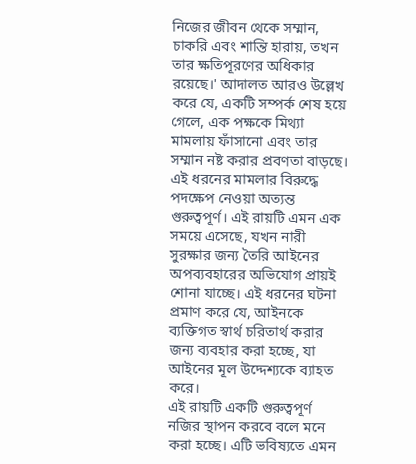নিজের জীবন থেকে সম্মান, চাকরি এবং শান্তি হারায়, তখন তার ক্ষতিপূরণের অধিকার রয়েছে।' আদালত আরও উল্লেখ করে যে, একটি সম্পর্ক শেষ হয়ে গেলে, এক পক্ষকে মিথ্যা মামলায় ফাঁসানো এবং তার সম্মান নষ্ট করার প্রবণতা বাড়ছে। এই ধরনের মামলার বিরুদ্ধে পদক্ষেপ নেওয়া অত্যন্ত গুরুত্বপূর্ণ। এই রায়টি এমন এক সময়ে এসেছে, যখন নারী সুরক্ষার জন্য তৈরি আইনের অপব্যবহারের অভিযোগ প্রায়ই শোনা যাচ্ছে। এই ধরনের ঘটনা প্রমাণ করে যে, আইনকে ব্যক্তিগত স্বার্থ চরিতার্থ করার জন্য ব্যবহার করা হচ্ছে, যা আইনের মূল উদ্দেশ্যকে ব্যাহত করে।
এই রায়টি একটি গুরুত্বপূর্ণ নজির স্থাপন করবে বলে মনে করা হচ্ছে। এটি ভবিষ্যতে এমন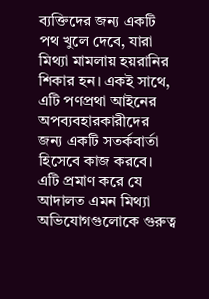ব্যক্তিদের জন্য একটি পথ খুলে দেবে, যারা মিথ্যা মামলায় হয়রানির শিকার হন। একই সাথে, এটি পণপ্রথা আইনের অপব্যবহারকারীদের জন্য একটি সতর্কবার্তা হিসেবে কাজ করবে। এটি প্রমাণ করে যে আদালত এমন মিথ্যা অভিযোগগুলোকে গুরুত্ব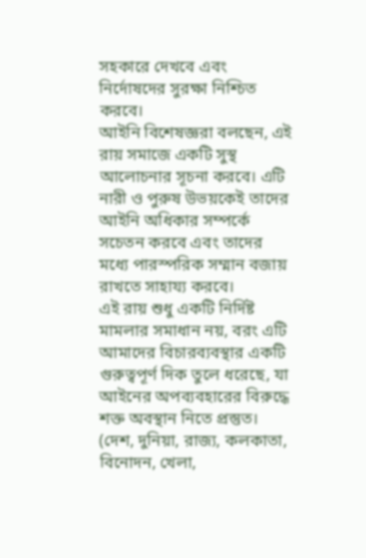সহকারে দেখবে এবং নির্দোষদের সুরক্ষা নিশ্চিত করবে।
আইনি বিশেষজ্ঞরা বলছেন, এই রায় সমাজে একটি সুস্থ আলোচনার সূচনা করবে। এটি নারী ও পুরুষ উভয়কেই তাদের আইনি অধিকার সম্পর্কে সচেতন করবে এবং তাদের মধ্যে পারস্পরিক সম্মান বজায় রাখতে সাহায্য করবে।
এই রায় শুধু একটি নির্দিষ্ট মামলার সমাধান নয়, বরং এটি আমাদের বিচারব্যবস্থার একটি গুরুত্বপূর্ণ দিক তুলে ধরেছে, যা আইনের অপব্যবহারের বিরুদ্ধে শক্ত অবস্থান নিতে প্রস্তুত।
(দেশ, দুনিয়া, রাজ্য, কলকাতা, বিনোদন, খেলা,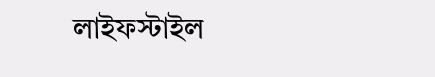লাইফস্টাইল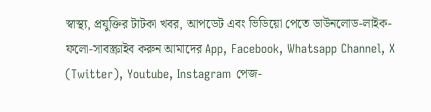স্বাস্থ্য, প্রযুক্তির টাটকা খবর, আপডেট এবং ভিডিয়ো পেতে ডাউনলোড-লাইক-ফলো-সাবস্ক্রাইব করুন আমাদের App, Facebook, Whatsapp Channel, X (Twitter), Youtube, Instagram পেজ-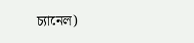চ্যানেল)